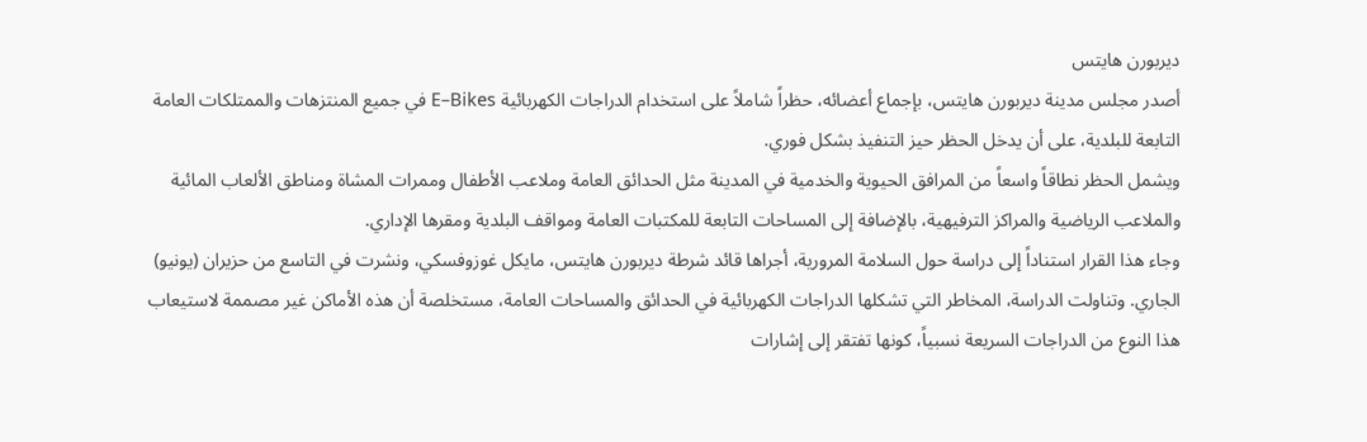ديربورن هايتس
أصدر مجلس مدينة ديربورن هايتس، بإجماع أعضائه، حظراً شاملاً على استخدام الدراجات الكهربائية E–Bikes في جميع المنتزهات والممتلكات العامة التابعة للبلدية، على أن يدخل الحظر حيز التنفيذ بشكل فوري.
ويشمل الحظر نطاقاً واسعاً من المرافق الحيوية والخدمية في المدينة مثل الحدائق العامة وملاعب الأطفال وممرات المشاة ومناطق الألعاب المائية والملاعب الرياضية والمراكز الترفيهية، بالإضافة إلى المساحات التابعة للمكتبات العامة ومواقف البلدية ومقرها الإداري.
وجاء هذا القرار استناداً إلى دراسة حول السلامة المرورية، أجراها قائد شرطة ديربورن هايتس، مايكل غوزوفسكي، ونشرت في التاسع من حزيران (يونيو) الجاري. وتناولت الدراسة، المخاطر التي تشكلها الدراجات الكهربائية في الحدائق والمساحات العامة، مستخلصة أن هذه الأماكن غير مصممة لاستيعاب هذا النوع من الدراجات السريعة نسبياً، كونها تفتقر إلى إشارات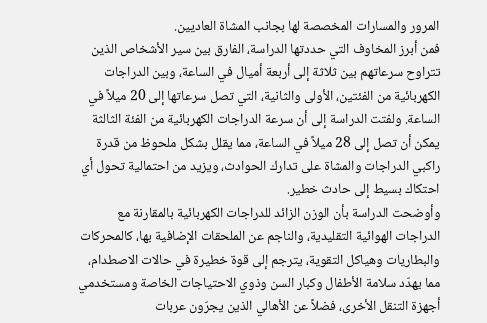المرور والمسارات المخصصة لها بجانب المشاة العاديين.
فمن أبرز المخاوف التي حددتها الدراسة، الفارق بين سير الأشخاص الذين تتراوح سرعاتهم بين ثلاثة إلى أربعة أميال في الساعة، وبين الدراجات الكهربائية من الفئتين، الأولى والثانية، التي تصل سرعاتها إلى 20 ميلاً في الساعة. ولفتت الدراسة إلى أن سرعة الدراجات الكهربائية من الفئة الثالثة يمكن أن تصل إلى 28 ميلاً في الساعة، مما يقلل بشكل ملحوظ من قدرة راكبي الدراجات والمشاة على تدارك الحوادث، ويزيد من احتمالية تحول أي احتكاك بسيط إلى حادث خطير.
وأوضحت الدراسة بأن الوزن الزائد للدراجات الكهربائية بالمقارنة مع الدراجات الهوائية التقليدية، والناجم عن الملحقات الإضافية بها، كالمحركات والبطاريات وهياكل التقوية، يترجم إلى قوة خطيرة في حالات الاصطدام، مما يهدّد سلامة الأطفال وكبار السن وذوي الاحتياجات الخاصة ومستخدمي أجهزة التنقل الأخرى، فضلاً عن الأهالي الذين يجرّون عربات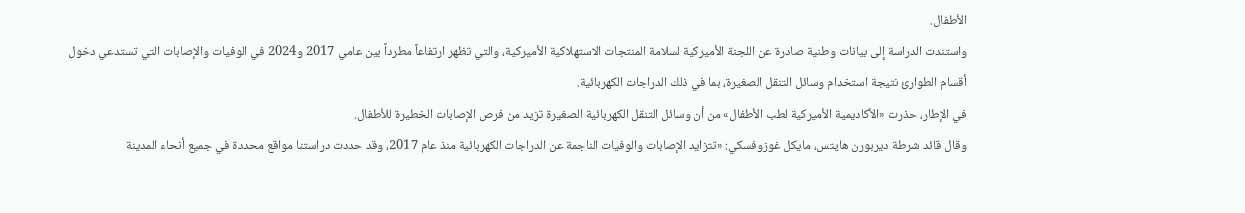الأطفال.
واستندت الدراسة إلى بيانات وطنية صادرة عن اللجنة الأميركية لسلامة المنتجات الاستهلاكية الأميركية، والتي تظهر ارتفاعاً مطرداً بين عامي 2017 و2024 في الوفيات والإصابات التي تستدعي دخول أقسام الطوارئ نتيجة استخدام وسائل التنقل الصغيرة، بما في ذلك الدراجات الكهربائية.
في الإطار، حذرت «الأكاديمية الأميركية لطب الأطفال» من أن وسائل التنقل الكهربائية الصغيرة تزيد من فرص الإصابات الخطيرة للأطفال.
وقال قائد شرطة ديربورن هايتس، مايكل غوزوفسكي: «تتزايد الإصابات والوفيات الناجمة عن الدراجات الكهربائية منذ عام 2017، وقد حددت دراستنا مواقع محددة في جميع أنحاء المدينة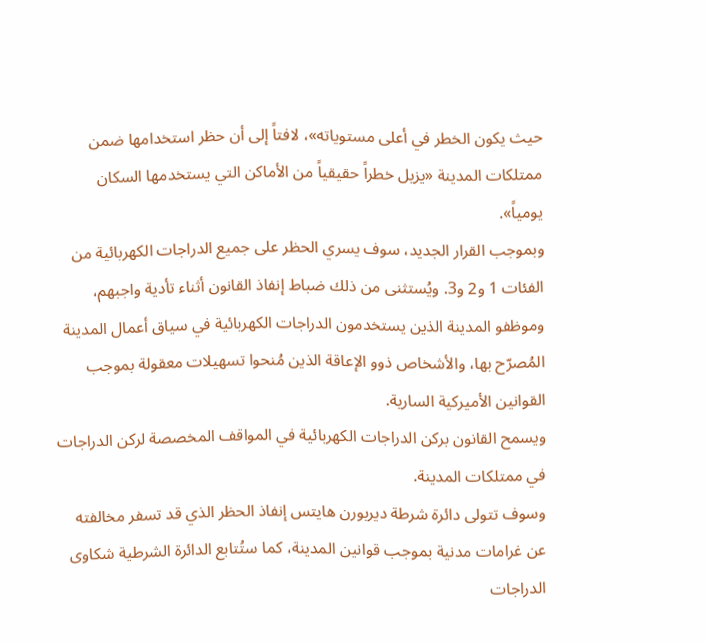حيث يكون الخطر في أعلى مستوياته»، لافتاً إلى أن حظر استخدامها ضمن ممتلكات المدينة «يزيل خطراً حقيقياً من الأماكن التي يستخدمها السكان يومياً».
وبموجب القرار الجديد، سوف يسري الحظر على جميع الدراجات الكهربائية من الفئات 1 و2 و3. ويُستثنى من ذلك ضباط إنفاذ القانون أثناء تأدية واجبهم، وموظفو المدينة الذين يستخدمون الدراجات الكهربائية في سياق أعمال المدينة المُصرّح بها، والأشخاص ذوو الإعاقة الذين مُنحوا تسهيلات معقولة بموجب القوانين الأميركية السارية.
ويسمح القانون بركن الدراجات الكهربائية في المواقف المخصصة لركن الدراجات في ممتلكات المدينة.
وسوف تتولى دائرة شرطة ديربورن هايتس إنفاذ الحظر الذي قد تسفر مخالفته عن غرامات مدنية بموجب قوانين المدينة، كما ستُتابع الدائرة الشرطية شكاوى الدراجات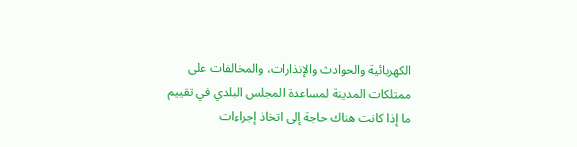الكهربائية والحوادث والإنذارات، والمخالفات على ممتلكات المدينة لمساعدة المجلس البلدي في تقييم ما إذا كانت هناك حاجة إلى اتخاذ إجراءات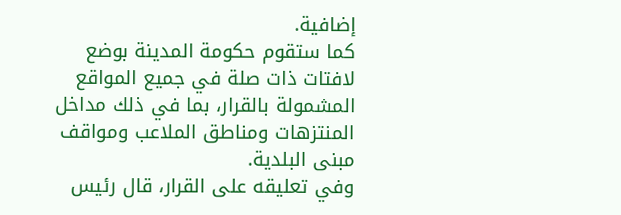إضافية.
كما ستقوم حكومة المدينة بوضع لافتات ذات صلة في جميع المواقع المشمولة بالقرار، بما في ذلك مداخل المنتزهات ومناطق الملاعب ومواقف مبنى البلدية.
وفي تعليقه على القرار، قال رئيس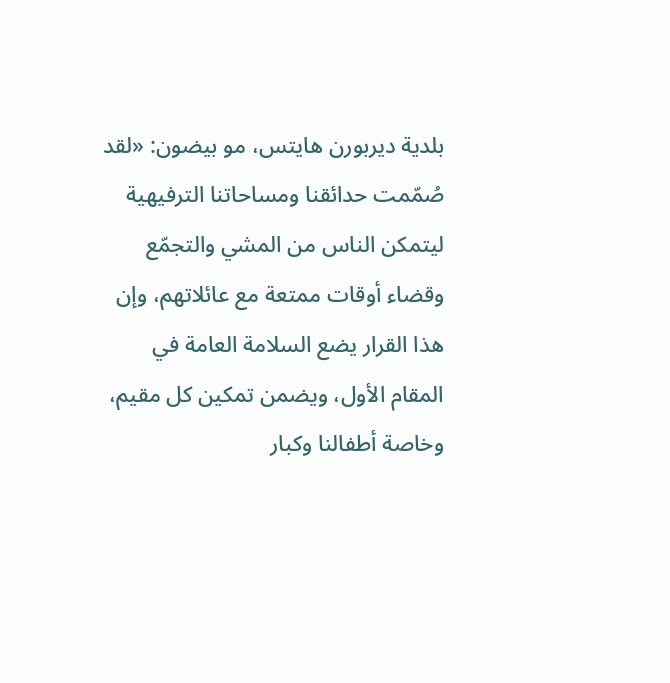بلدية ديربورن هايتس، مو بيضون: «لقد صُمّمت حدائقنا ومساحاتنا الترفيهية ليتمكن الناس من المشي والتجمّع وقضاء أوقات ممتعة مع عائلاتهم، وإن هذا القرار يضع السلامة العامة في المقام الأول، ويضمن تمكين كل مقيم، وخاصة أطفالنا وكبار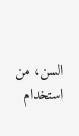السن، من استخدام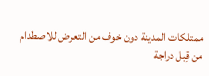ممتلكات المدينة دون خوف من التعرض للاصطدام من قِبل دراجة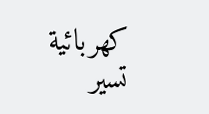كهربائية تسير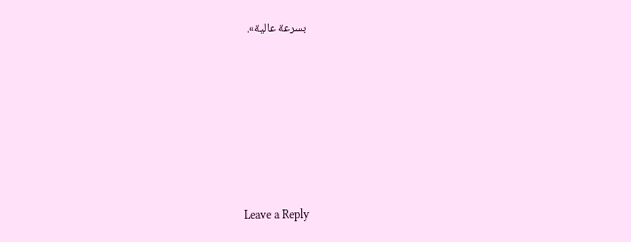بسرعة عالية».







Leave a Reply